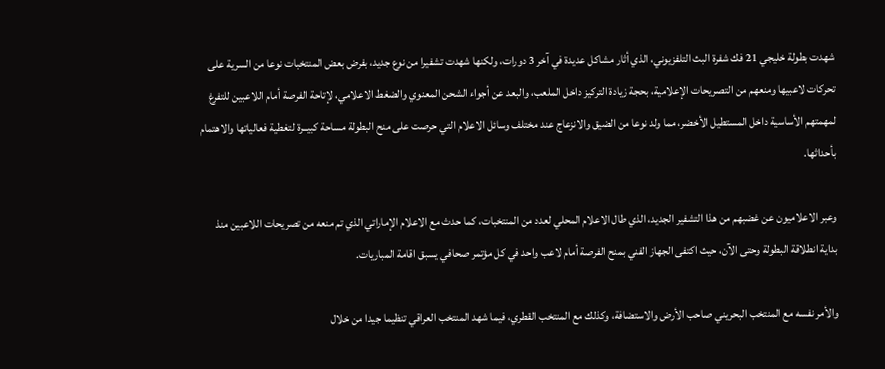شهدت بطولة خليجي 21 فك شفرة البث التلفزيوني، الذي أثار مشاكل عديدة في آخر 3 دورات، ولكنها شهدت تشفيرا من نوع جديد، بفرض بعض المنتخبات نوعا من السرية على تحركات لاعبيها ومنعهم من التصريحات الإعلامية، بحجة زيادة التركيز داخل الملعب، والبعد عن أجواء الشحن المعنوي والضغط الاعلامي، لإتاحة الفرصة أمام اللاعبين للتفرغ لمهمتهم الأساسية داخل المستطيل الأخضر، مما ولد نوعا من الضيق والانزعاج عند مختلف وسائل الاعلام التي حرصت على منح البطولة مساحة كبيــرة لتغطية فعالياتها والاهتمام بأحداثها.

وعبر الاعلاميون عن غضبهم من هذا التشفير الجديد، الذي طال الاعلام المحلي لعدد من المنتخبات، كما حدث مع الاعلام الإماراتي الذي تم منعه من تصريحات اللاعبين منذ بداية انطلاقة البطولة وحتى الآن، حيث اكتفى الجهاز الفني بمنح الفرصة أمام لاعب واحد في كل مؤتمر صحافي يسبق اقامة المباريات.

والأمر نفسه مع المنتخب البحريني صاحب الأرض والاستضافة، وكذلك مع المنتخب القطري، فيما شهد المنتخب العراقي تنظيما جيدا من خلال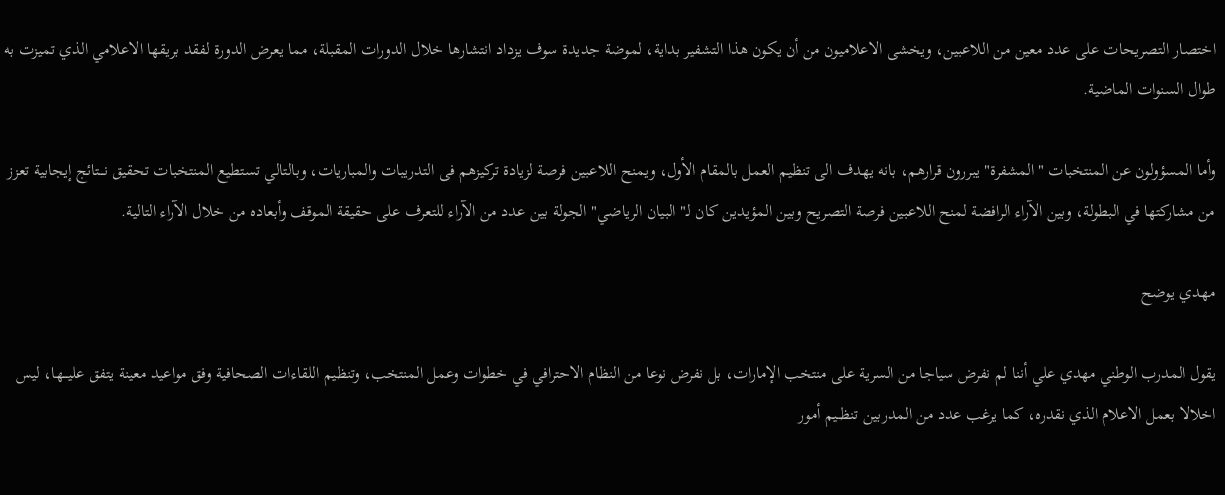اختصار التصريحات على عدد معين من اللاعبين، ويخشى الاعلاميون من أن يكون هذا التشفير بداية، لموضة جديدة سوف يزداد انتشارها خلال الدورات المقبلة، مما يعرض الدورة لفقد بريقها الاعلامي الذي تميزت به طوال السنوات الماضية.

وأما المسؤولون عن المنتخبات "المشفرة" يبررون قرارهم، بانه يهدف الى تنظيم العمل بالمقام الأول، ويمنح اللاعبين فرصة لزيادة تركيزهم فى التدريبات والمباريات، وبالتالي تستطيع المنتخبات تحقيق نـــتائج إيجابية تعزز من مشاركتها في البطولة، وبين الآراء الرافضة لمنح اللاعبين فرصة التصريح وبين المؤيدين كان لـ"البيان الرياضي" الجولة بين عدد من الآراء للتعرف على حقيقة الموقف وأبعاده من خلال الآراء التالية.

مهدي يوضح

يقول المدرب الوطني مهدي علي أننا لم نفرض سياجا من السرية على منتخب الإمارات، بل نفرض نوعا من النظام الاحترافي في خطوات وعمل المنتخب، وتنظيم اللقاءات الصحافية وفق مواعيد معينة يتفق عليـــها، ليس اخلالا بعمل الاعلام الذي نقدره، كما يرغب عدد من المدربين تنظــيم أمور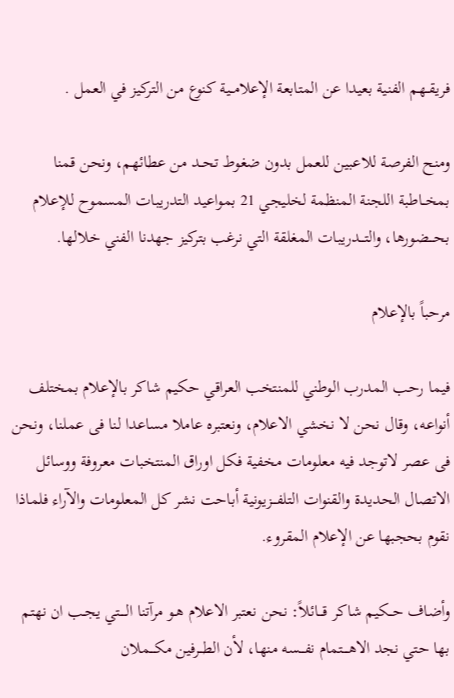فريقــهم الفنية بعيدا عن المتابعة الإعلامــية كنوع من التركيز في العمل .

ومنح الفرصة للاعبين للعمل بدون ضغوط تحــد من عطائهم، ونحن قمنا بمخــاطبة اللجنة المنظمة لخليجي 21 بمواعيد التدريبات المسموح للإعلام بحـــضورها، والتـــدريبات المغلقة التي نرغب بتركيز جهدنا الفني خلالها.

مرحباً بالإعلام

فيما رحب المدرب الوطني للمنتخب العراقي حكيم شاكر بالإعلام بمختلف أنواعه، وقال نحن لا نخشي الاعلام، ونعتبره عاملا مساعدا لنا فى عملنا، ونحن فى عصر لاتوجد فيه معلومات مخفية فكل اوراق المنتخبات معروفة ووسائل الاتصال الحديدة والقنوات التلفـــزيونية أباحت نشر كل المعلومات والآراء فلماذا نقوم بحجبها عن الإعلام المقروء.

وأضاف حــكيم شاكر قـــائلاً: نحن نعتبر الاعلام هـو مرآتنا الــــتي يجـب ان نهتم بها حتي نجد الاهــــتمام نفـــسه منها، لأن الطــرفين مكـــملان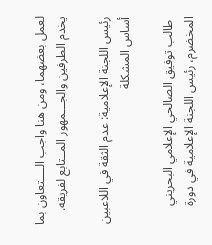لعمل بعضهما، ومن هنا واجب الــــتعاون بما يخدم الطرفين والجـــمهور المــتابع لفريقه.

رئيس اللجنة الإعلامية: عدم الثقة في اللاعبين أساس المشكلة

 طالب توفيق الصالحي الإعلامي البحريني المخضرم، رئيس اللجنة الإعلامية في دورة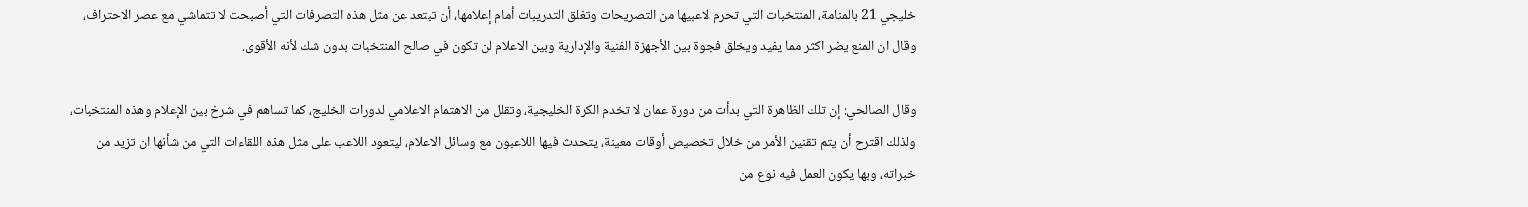خليجي 21 بالمنامة، المنتخبات التي تحرم لاعبيها من التصريحات وتغلق التدريبات أمام إعلامها، أن تبتعد عن مثل هذه التصرفات التي أصبحت لا تتماشي مع عصر الاحتراف، وقال ان المنع يضر اكثر مما يفيد ويخلق فجوة بين الأجهزة الفنية والإدارية وبين الاعلام لن تكون في صالح المنتخبات بدون شك لأنه الأقوى.

وقال الصالحي: إن تلك الظاهرة التي بدأت من دورة عمان لا تخدم الكرة الخليجية، وتقلل من الاهتمام الاعلامي لدورات الخليج، كما تساهم في شرخ بين الإعلام وهذه المنتخبات، ولذلك اقترح أن يتم تقنين الأمر من خلال تخصيص أوقات معينة، يتحدث فيها اللاعبون مع وسائل الاعلام، ليتعود اللاعب على مثل هذه اللقاءات التي من شأنها ان تزيد من خبراته، وبها يكون العمل فيه نوع من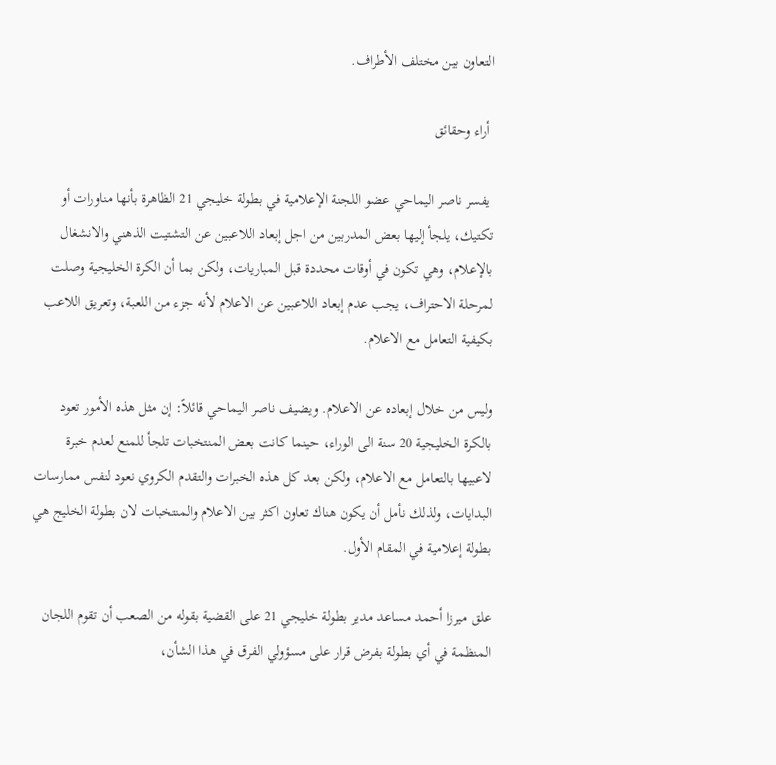التعاون بين مختلف الأطراف.

 أراء وحقائق

 يفسر ناصر اليماحي عضو اللجنة الإعلامية في بطولة خليجي 21 الظاهرة بأنها مناورات أو تكتيك، يلجأ إليها بعض المدربين من اجل إبعاد اللاعبين عن التشتيت الذهني والانشغال بالإعلام، وهي تكون في أوقات محددة قبل المباريات، ولكن بما أن الكرة الخليجية وصلت لمرحلة الاحتراف، يجب عدم إبعاد اللاعبين عن الاعلام لأنه جزء من اللعبة، وتعريق اللاعب بكيفية التعامل مع الاعلام.

وليس من خلال إبعاده عن الاعلام. ويضيف ناصر اليماحي قائلاً: إن مثل هذه الأمور تعود بالكرة الخليجية 20 سنة الى الوراء، حينما كانت بعض المنتخبات تلجأ للمنع لعدم خبرة لاعبيها بالتعامل مع الاعلام، ولكن بعد كل هذه الخبرات والتقدم الكروي نعود لنفس ممارسات البدايات، ولذلك نأمل أن يكون هناك تعاون اكثر بين الاعلام والمنتخبات لان بطولة الخليج هي بطولة إعلامية في المقام الأول.

علق ميرزا أحمد مساعد مدير بطولة خليجي 21 على القضية بقوله من الصعب أن تقوم اللجان المنظمة في أي بطولة بفرض قرار على مسؤولي الفرق في هذا الشأن،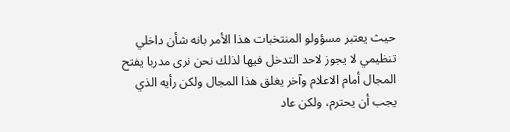حيث يعتبر مسؤولو المنتخبات هذا الأمر بانه شأن داخلي تنظيمي لا يجوز لاحد التدخل فيها لذلك نحن نرى مدربا يفتح المجال أمام الاعلام وآخر يغلق هذا المجال ولكن رأيه الذي يجب أن يحترم، ولكن عاد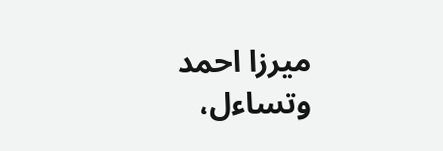ميرزا احمد وتساءل،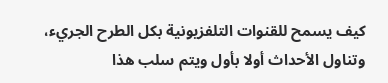كيف يسمح للقنوات التلفزيونية بكل الطرح الجريء، وتناول الأحداث أولا بأول ويتم سلب هذا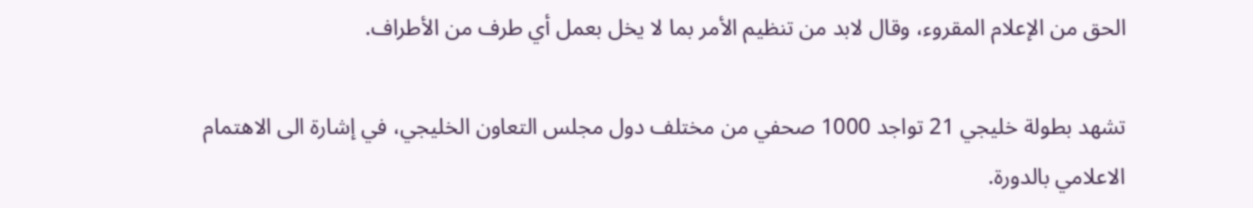الحق من الإعلام المقروء، وقال لابد من تنظيم الأمر بما لا يخل بعمل أي طرف من الأطراف.

تشهد بطولة خليجي 21 تواجد 1000 صحفي من مختلف دول مجلس التعاون الخليجي، في إشارة الى الاهتمام الاعلامي بالدورة.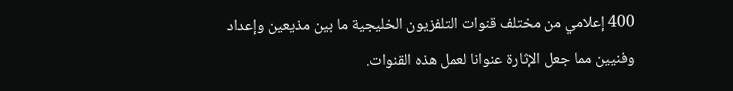400 إعلامي من مختلف قنوات التلفزيون الخليجية ما بين مذيعين وإعداد وفنيين مما جعل الإثارة عنوانا لعمل هذه القنوات.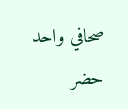صحافي واحد حضر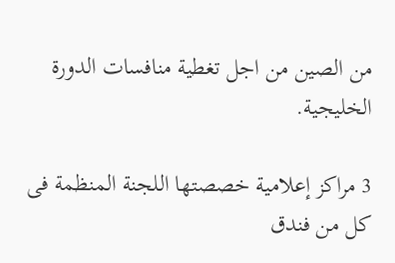من الصين من اجل تغطية منافسات الدورة الخليجية.

3 مراكز إعلامية خصصتها اللجنة المنظمة فى كل من فندق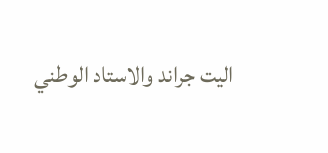اليت جراند والاستاد الوطني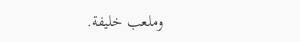وملعب خليفة.